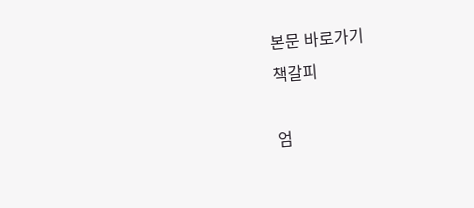본문 바로가기
책갈피

엄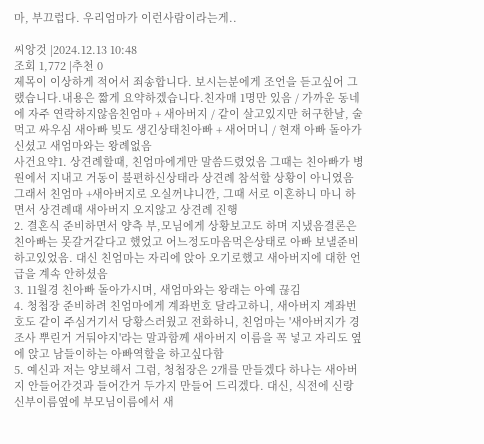마, 부끄럽다. 우리엄마가 이런사람이라는게..

씨앙것 |2024.12.13 10:48
조회 1,772 |추천 0
제목이 이상하게 적어서 죄송합니다. 보시는분에게 조언을 듣고싶어 그랬습니다.내용은 짧게 요약하겠습니다.친자매 1명만 있음 / 가까운 동네에 자주 연락하지않음친엄마 + 새아버지 / 같이 살고있지만 허구한날, 술먹고 싸우심 새아빠 빚도 생긴상태친아빠 + 새어머니 / 현재 아빠 돌아가신셨고 새엄마와는 왕례없음
사건요약1. 상견례할때, 친엄마에게만 말씀드렸었음 그때는 친아빠가 병원에서 지내고 거동이 불편하신상태라 상견례 참석할 상황이 아니였음그래서 친엄마 +새아버지로 오실꺼냐니깐, 그때 서로 이혼하니 마니 하면서 상견례때 새아버지 오지않고 상견례 진행
2. 결혼식 준비하면서 양측 부,모님에게 상황보고도 하며 지냈음결론은 친아빠는 못갈거같다고 했었고 어느정도마음먹은상태로 아빠 보낼준비하고있었음. 대신 친엄마는 자리에 앉아 오기로했고 새아버지에 대한 언급을 계속 안하셨음
3. 11월경 친아빠 돌아가시며, 새엄마와는 왕래는 아예 끊김
4. 청첩장 준비하려 친엄마에게 계좌번호 달라고하니, 새아버지 계좌번호도 같이 주심거기서 당황스러웠고 전화하니, 친엄마는 '새아버지가 경조사 뿌린거 거둬야지'라는 말과함께 새아버지 이름을 꼭 넣고 자리도 옆에 앉고 남들이하는 아빠역할을 하고싶다함
5. 예신과 저는 양보해서 그럼, 청첩장은 2개를 만들겠다 하나는 새아버지 안들어간것과 들어간거 두가지 만들어 드리겠다. 대신, 식전에 신랑신부이름옆에 부모님이름에서 새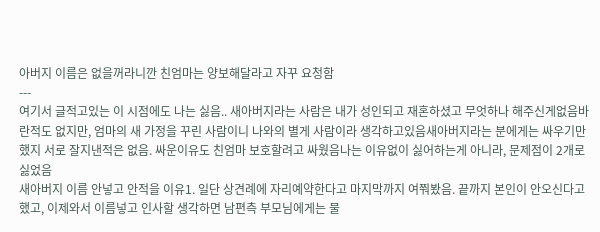아버지 이름은 없을꺼라니깐 친엄마는 양보해달라고 자꾸 요청함
---
여기서 글적고있는 이 시점에도 나는 싫음.. 새아버지라는 사람은 내가 성인되고 재혼하셨고 무엇하나 해주신게없음바란적도 없지만, 엄마의 새 가정을 꾸린 사람이니 나와의 별게 사람이라 생각하고있음새아버지라는 분에게는 싸우기만 했지 서로 잘지낸적은 없음. 싸운이유도 친엄마 보호할려고 싸웠음나는 이유없이 싫어하는게 아니라, 문제점이 2개로 싫었음
새아버지 이름 안넣고 안적을 이유1. 일단 상견례에 자리예약한다고 마지막까지 여쭤봤음. 끝까지 본인이 안오신다고 했고, 이제와서 이름넣고 인사할 생각하면 남편측 부모님에게는 물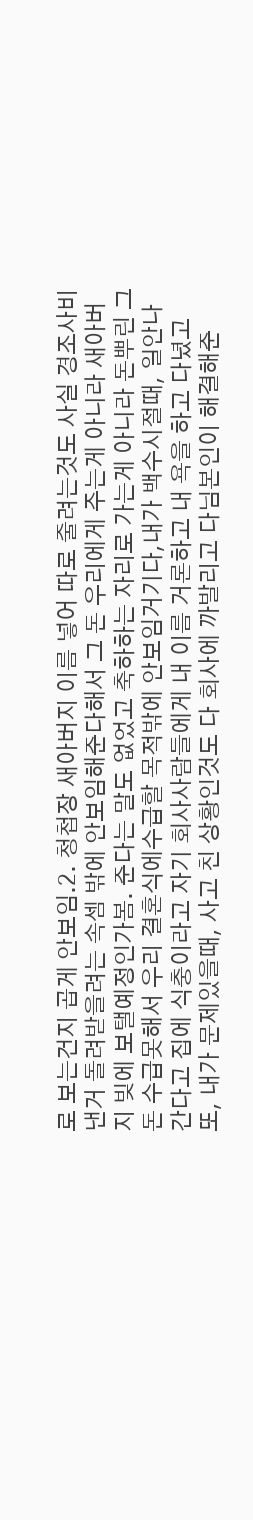로 보는건지 곱게 안보임.2. 청첩장 새아버지 이름 넣어 따로 줄려는것도 사실 경조사비 낸거 돌려받을려는 속셈 밖에 안보임해준다해서 그 돈 우리에게 주는게 아니라 새아버지 빚에 보탤예정인가봄. 준다는 말도 없었고 축하하는 자리로 가는게 아니라 돈뿌린 그돈 수급못해서 우리 결혼식에수급할 목적밖에 안보임거기다,내가 백수시절때, 일안나간다고 집에 식충이라고 자기 회사사람들에게 내 이름 거론하고 내 욕을 하고 다녔고 또, 내가 문제있을때, 사고 친 상황인것도 다 회사에 까발리고 다님본인이 해결해준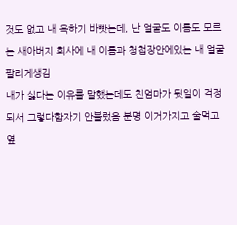것도 없고 내 욕하기 바빳는데, 난 얼굴도 이름도 모르는 새아버지 회사에 내 이름과 청첩장안에있는 내 얼굴 팔리게생김
내가 싫다는 이유를 말했는데도 친엄마가 뒷일이 걱정되서 그렇다함자기 안불렀음 분명 이거가지고 술먹고 옆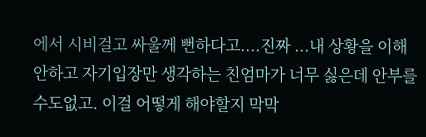에서 시비걸고 싸울께 뻔하다고....진짜 ...내 상황을 이해안하고 자기입장만 생각하는 친엄마가 너무 싫은데 안부를수도없고. 이걸 어떻게 해야할지 막막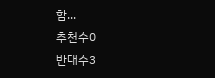함...
추천수0
반대수3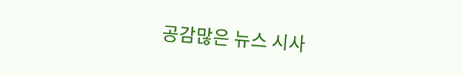공감많은 뉴스 시사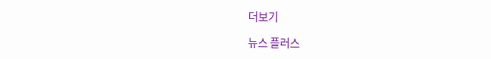더보기

뉴스 플러스